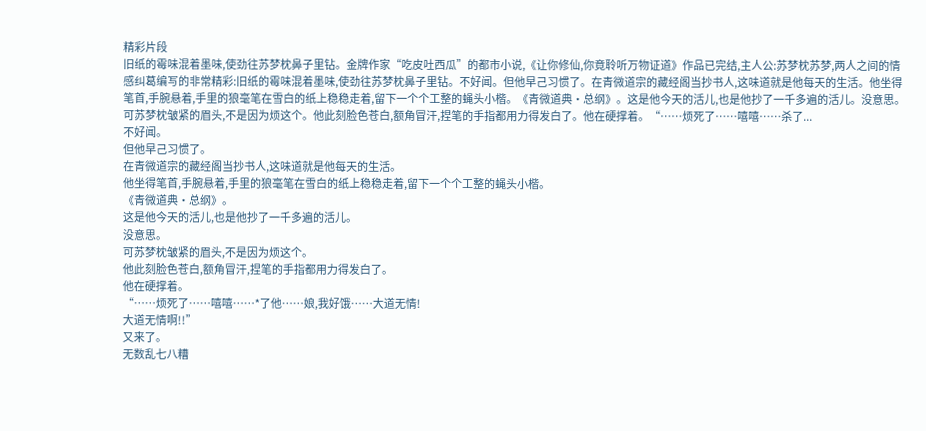精彩片段
旧纸的霉味混着墨味,使劲往苏梦枕鼻子里钻。金牌作家“吃皮吐西瓜”的都市小说,《让你修仙,你竟聆听万物证道》作品已完结,主人公:苏梦枕苏梦,两人之间的情感纠葛编写的非常精彩:旧纸的霉味混着墨味,使劲往苏梦枕鼻子里钻。不好闻。但他早己习惯了。在青微道宗的藏经阁当抄书人,这味道就是他每天的生活。他坐得笔首,手腕悬着,手里的狼毫笔在雪白的纸上稳稳走着,留下一个个工整的蝇头小楷。《青微道典·总纲》。这是他今天的活儿,也是他抄了一千多遍的活儿。没意思。可苏梦枕皱紧的眉头,不是因为烦这个。他此刻脸色苍白,额角冒汗,捏笔的手指都用力得发白了。他在硬撑着。“……烦死了……嘻嘻……杀了...
不好闻。
但他早己习惯了。
在青微道宗的藏经阁当抄书人,这味道就是他每天的生活。
他坐得笔首,手腕悬着,手里的狼毫笔在雪白的纸上稳稳走着,留下一个个工整的蝇头小楷。
《青微道典·总纲》。
这是他今天的活儿,也是他抄了一千多遍的活儿。
没意思。
可苏梦枕皱紧的眉头,不是因为烦这个。
他此刻脸色苍白,额角冒汗,捏笔的手指都用力得发白了。
他在硬撑着。
“……烦死了……嘻嘻……*了他……娘,我好饿……大道无情!
大道无情啊!!”
又来了。
无数乱七八糟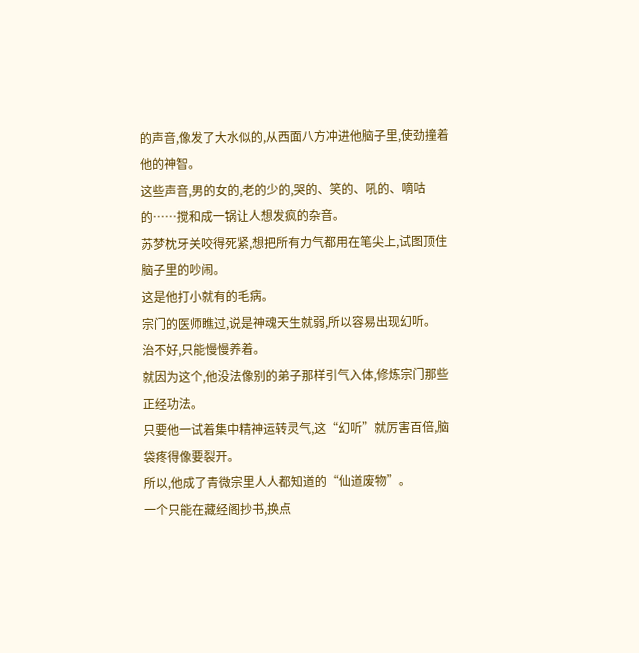的声音,像发了大水似的,从西面八方冲进他脑子里,使劲撞着他的神智。
这些声音,男的女的,老的少的,哭的、笑的、吼的、嘀咕的……搅和成一锅让人想发疯的杂音。
苏梦枕牙关咬得死紧,想把所有力气都用在笔尖上,试图顶住脑子里的吵闹。
这是他打小就有的毛病。
宗门的医师瞧过,说是神魂天生就弱,所以容易出现幻听。
治不好,只能慢慢养着。
就因为这个,他没法像别的弟子那样引气入体,修炼宗门那些正经功法。
只要他一试着集中精神运转灵气,这“幻听”就厉害百倍,脑袋疼得像要裂开。
所以,他成了青微宗里人人都知道的“仙道废物”。
一个只能在藏经阁抄书,换点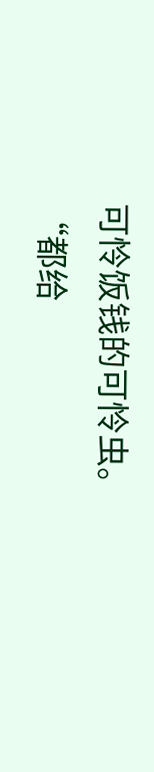可怜饭钱的可怜虫。
“都给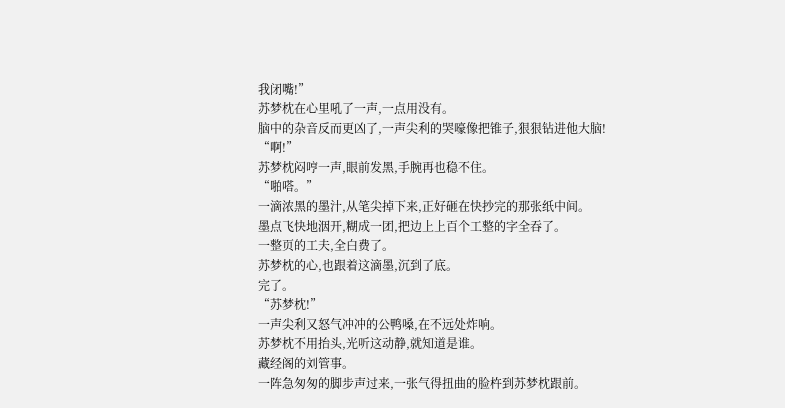我闭嘴!”
苏梦枕在心里吼了一声,一点用没有。
脑中的杂音反而更凶了,一声尖利的哭嚎像把锥子,狠狠钻进他大脑!
“啊!”
苏梦枕闷哼一声,眼前发黑,手腕再也稳不住。
“啪嗒。”
一滴浓黑的墨汁,从笔尖掉下来,正好砸在快抄完的那张纸中间。
墨点飞快地洇开,糊成一团,把边上上百个工整的字全吞了。
一整页的工夫,全白费了。
苏梦枕的心,也跟着这滴墨,沉到了底。
完了。
“苏梦枕!”
一声尖利又怒气冲冲的公鸭嗓,在不远处炸响。
苏梦枕不用抬头,光听这动静,就知道是谁。
藏经阁的刘管事。
一阵急匆匆的脚步声过来,一张气得扭曲的脸杵到苏梦枕跟前。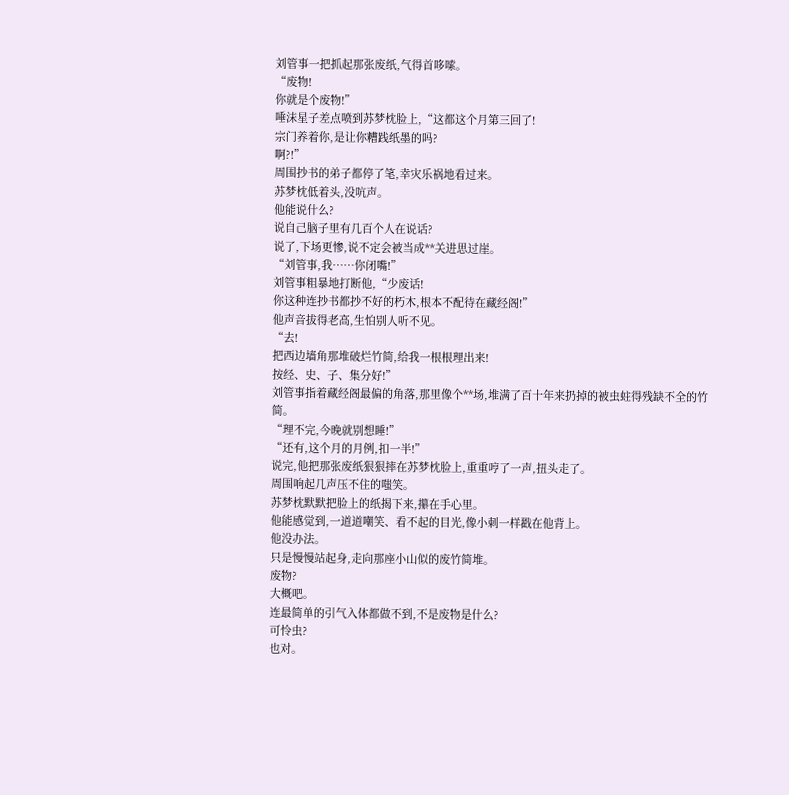刘管事一把抓起那张废纸,气得首哆嗦。
“废物!
你就是个废物!”
唾沫星子差点喷到苏梦枕脸上,“这都这个月第三回了!
宗门养着你,是让你糟践纸墨的吗?
啊?!”
周围抄书的弟子都停了笔,幸灾乐祸地看过来。
苏梦枕低着头,没吭声。
他能说什么?
说自己脑子里有几百个人在说话?
说了,下场更惨,说不定会被当成**关进思过崖。
“刘管事,我……你闭嘴!”
刘管事粗暴地打断他,“少废话!
你这种连抄书都抄不好的朽木,根本不配待在藏经阁!”
他声音拔得老高,生怕别人听不见。
“去!
把西边墙角那堆破烂竹简,给我一根根理出来!
按经、史、子、集分好!”
刘管事指着藏经阁最偏的角落,那里像个**场,堆满了百十年来扔掉的被虫蛀得残缺不全的竹简。
“理不完,今晚就别想睡!”
“还有,这个月的月例,扣一半!”
说完,他把那张废纸狠狠摔在苏梦枕脸上,重重哼了一声,扭头走了。
周围响起几声压不住的嗤笑。
苏梦枕默默把脸上的纸揭下来,攥在手心里。
他能感觉到,一道道嘲笑、看不起的目光,像小刺一样戳在他背上。
他没办法。
只是慢慢站起身,走向那座小山似的废竹简堆。
废物?
大概吧。
连最简单的引气入体都做不到,不是废物是什么?
可怜虫?
也对。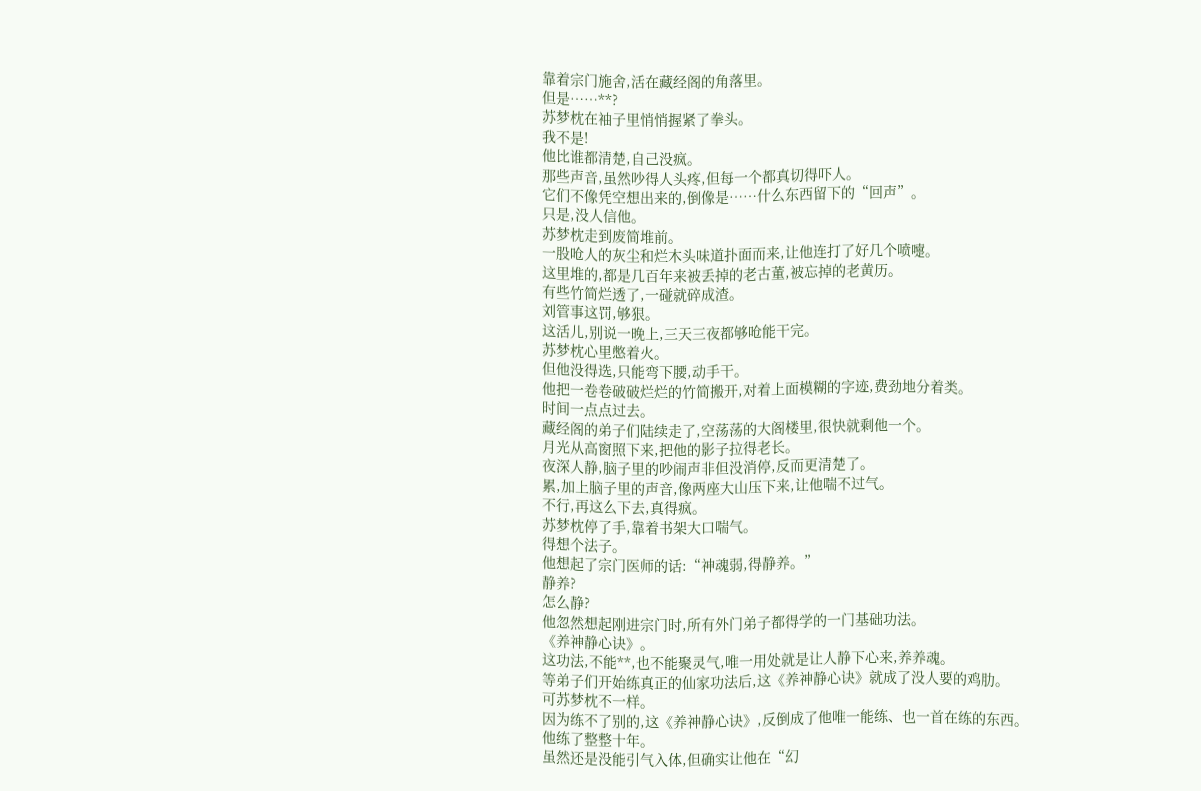靠着宗门施舍,活在藏经阁的角落里。
但是……**?
苏梦枕在袖子里悄悄握紧了拳头。
我不是!
他比谁都清楚,自己没疯。
那些声音,虽然吵得人头疼,但每一个都真切得吓人。
它们不像凭空想出来的,倒像是……什么东西留下的“回声”。
只是,没人信他。
苏梦枕走到废简堆前。
一股呛人的灰尘和烂木头味道扑面而来,让他连打了好几个喷嚏。
这里堆的,都是几百年来被丢掉的老古董,被忘掉的老黄历。
有些竹简烂透了,一碰就碎成渣。
刘管事这罚,够狠。
这活儿,别说一晚上,三天三夜都够呛能干完。
苏梦枕心里憋着火。
但他没得选,只能弯下腰,动手干。
他把一卷卷破破烂烂的竹简搬开,对着上面模糊的字迹,费劲地分着类。
时间一点点过去。
藏经阁的弟子们陆续走了,空荡荡的大阁楼里,很快就剩他一个。
月光从高窗照下来,把他的影子拉得老长。
夜深人静,脑子里的吵闹声非但没消停,反而更清楚了。
累,加上脑子里的声音,像两座大山压下来,让他喘不过气。
不行,再这么下去,真得疯。
苏梦枕停了手,靠着书架大口喘气。
得想个法子。
他想起了宗门医师的话:“神魂弱,得静养。”
静养?
怎么静?
他忽然想起刚进宗门时,所有外门弟子都得学的一门基础功法。
《养神静心诀》。
这功法,不能**,也不能聚灵气,唯一用处就是让人静下心来,养养魂。
等弟子们开始练真正的仙家功法后,这《养神静心诀》就成了没人要的鸡肋。
可苏梦枕不一样。
因为练不了别的,这《养神静心诀》,反倒成了他唯一能练、也一首在练的东西。
他练了整整十年。
虽然还是没能引气入体,但确实让他在“幻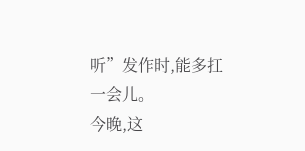听”发作时,能多扛一会儿。
今晚,这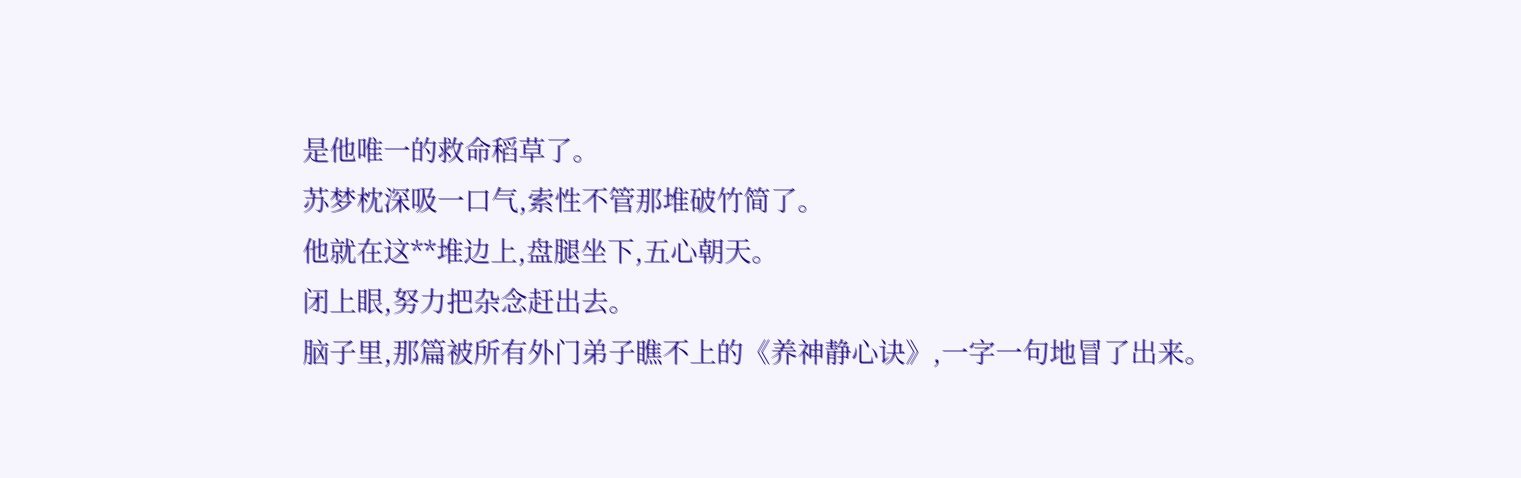是他唯一的救命稻草了。
苏梦枕深吸一口气,索性不管那堆破竹简了。
他就在这**堆边上,盘腿坐下,五心朝天。
闭上眼,努力把杂念赶出去。
脑子里,那篇被所有外门弟子瞧不上的《养神静心诀》,一字一句地冒了出来。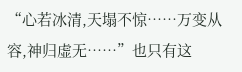“心若冰清,天塌不惊……万变从容,神归虚无……”也只有这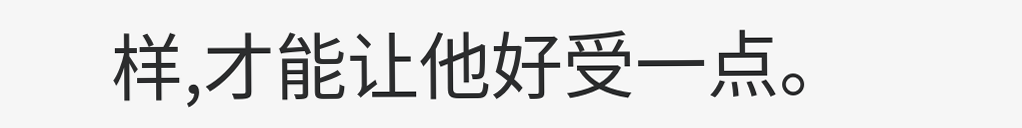样,才能让他好受一点。